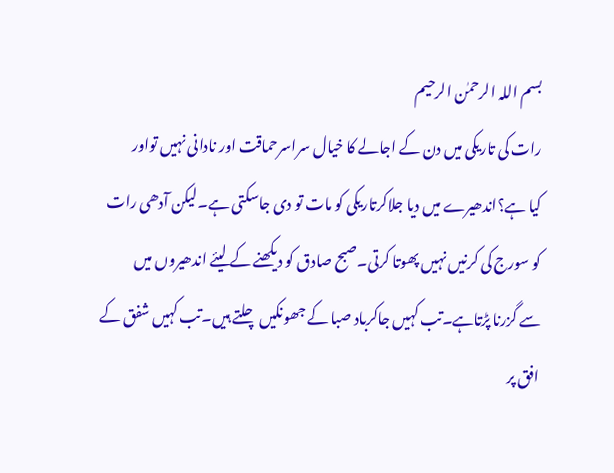بسم اللہ الرحمٰن الرحیم
رات کی تاریکی میں دن کے اجالے کا خیال سراسرحماقت اور نادانی نہیں تواور
کیا ہے؟اندھیرے میں دیا جلاکرتاریکی کو مات تو دی جاسکتی ہے۔لیکن آدھی رات
کو سورج کی کرنیں نہیں پھوتا کرتی۔صبح صادق کو دیکھنے کے لیئے اندھیروں میں
سے گزرنا پڑتاہے۔تب کہیں جاکرباد صبا کے جھونکیں چلتے ہیں۔تب کہیں شفق کے
افق پر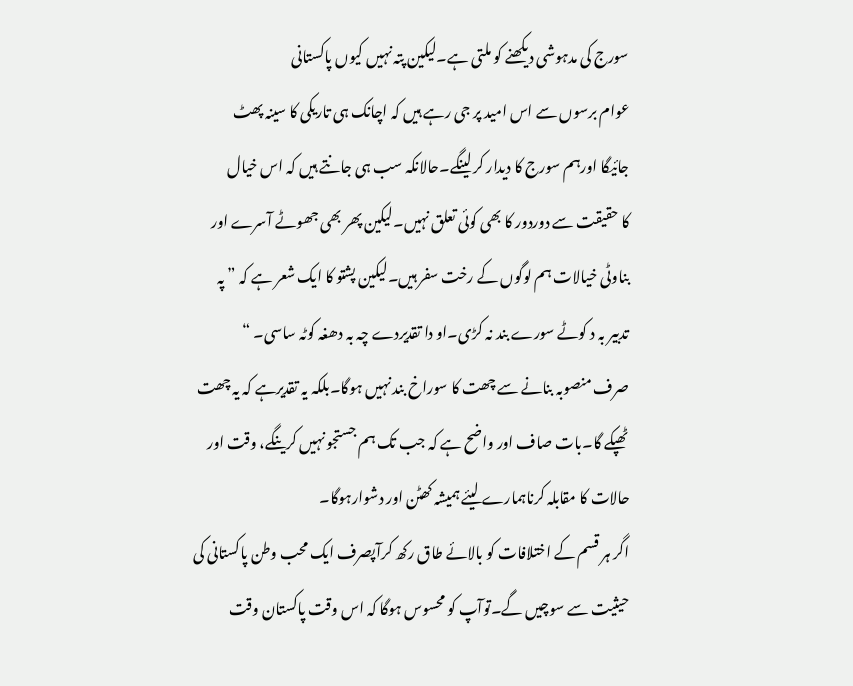سورج کی مدہوشی دیکھنے کو ملتی ہے۔لیکین پتہ نہیں کیوں پاکستانی
عوام برسوں سے اس امید پر جی رہے ہیں کہ اچانک ہی تاریکی کا سینہ پھٹ
جائیگا اورہم سورج کا دیدار کر لینگے۔حالانکہ سب ہی جانتے ہیں کہ اس خیال
کا حقیقت سے دوردور کا بھی کوئی تعلق نہیں۔لیکین پھر بھی جھوٹے آسرے اور
بناوٹی خیالات ہم لوگوں کے رخت سفر ہیں۔لیکین پشتو کا ایک شعر ہے کہ ” پہ
تدبیر بہ د کوٹے سورے بند نہ کڑی۔او دا تقدیردے چہ بہ دھغہ کوٹہ ساسی۔ “
صرف منصوبہ بنانے سے چھت کا سوراخ بند نہیں ہوگا۔بلکہ یہ تقدیرہے کہ یہ چھت
ٹھپکے گا۔بات صاف اور واضح ہے کہ جب تک ہم جستجو نہیں کرینگے، وقت اور
حالات کا مقابلہ کرناہمارے لیئے ہمیشہ کھٹن اور دشوارہوگا۔
اگر ہر قسم کے اختلافات کو بالائے طاق رکھ کرآپصرف ایک محب وطن پاکستانی کی
حیثیت سے سوچیں گے۔توآپ کو محسوس ہوگا کہ اس وقت پاکستان وقت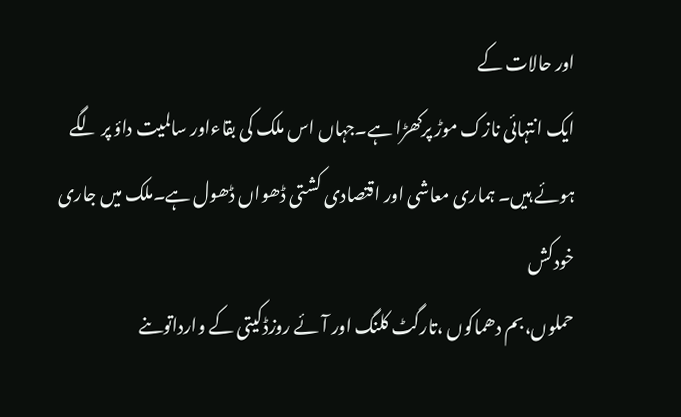اور حالات کے
ایک انتہائی نازک موڑ پرکھڑا ہے۔جہاں اس ملک کی بقاءاور سالمیت داؤ پر لگے
ہوئے ہیں۔ ہماری معاشی اور اقتصادی کشتی ڈھواں ڈھول ہے۔ملک میں جاری خودکش
حملوں،بم دھماکوں ،تارگٹ کلنگ اور آئے روزڈکیتی کے وارداتوںنے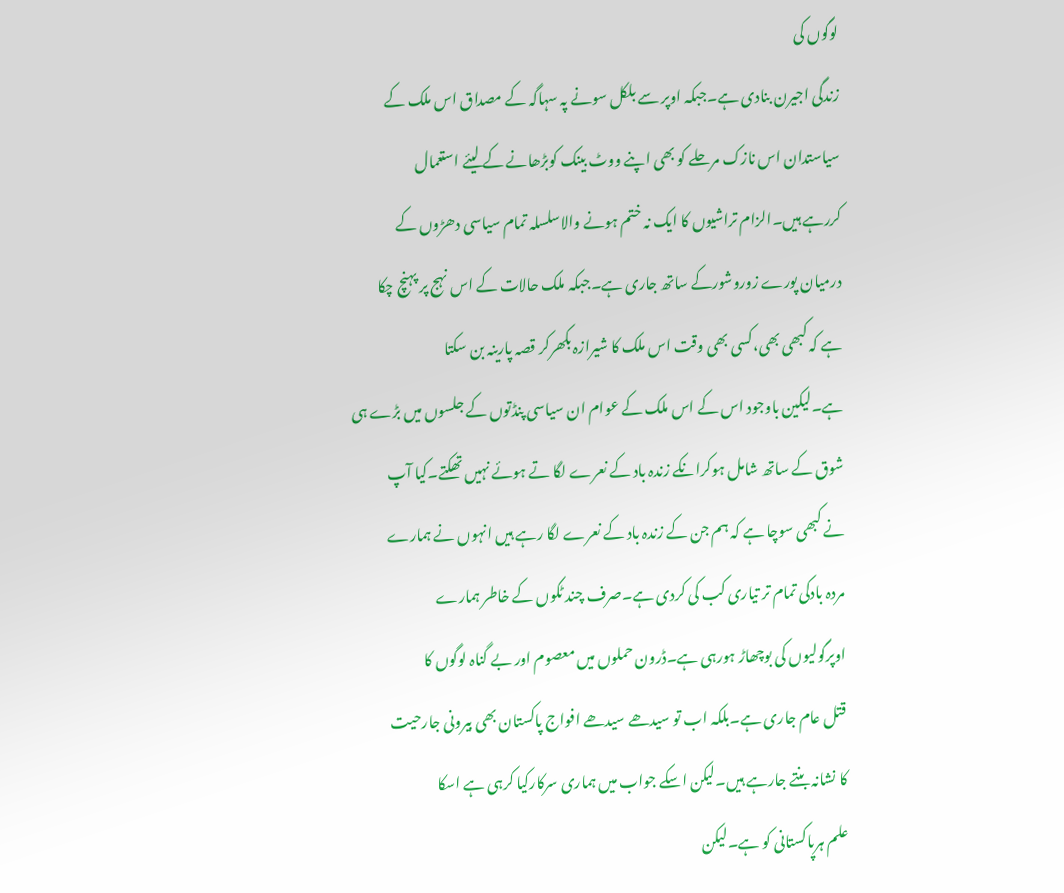لوگوں کی
زندگی اجیرن بنادی ہے۔جبکہ اوپر سے بلکل سونے پہ سہاگہ کے مصداق اس ملک کے
سیاستدان اس نازک مرحلے کو بھی اپنے ووٹ بینک کوبڑھانے کے لیئے استعمال
کررہے ہیں۔الزام تراشیوں کا ایک نہ ختم ہونے والاسلسلہ تمام سیاسی دھڑوں کے
درمیان پورے زوروشورکے ساتھ جاری ہے۔جبکہ ملک حالات کے اس نہج پر پہنچ چکا
ہے کہ کبھی بھی،کسی بھی وقت اس ملک کا شیرازہ بکھرکر قصہ پارینہ بن سکتا
ہے۔لیکین باوجود اس کے اس ملک کے عوام ان سیاسی پنڈتوں کے جلسوں میں بڑے ہی
شوق کے ساتھ شامل ہوکرانکے زندہ باد کے نعرے لگا تے ہوئے نہیں تھکتے۔کیا آپ
نے کبھی سوچا ہے کہ ہم جن کے زندہ باد کے نعرے لگا رہے ہیں انہوں نے ہمارے
مردہ بادکی تمام تر تیاری کب کی کردی ہے۔صرف چند ٹکوں کے خاطر ہمارے
اوپرگولیوں کی بوچھاڑ ہورہی ہے۔ڈرون حملوں میں معصوم اور بے گناہ لوگوں کا
قتل عام جاری ہے۔بلکہ اب تو سیدھے سیدھے افواج پاکستان بھی بیرونی جارحیت
کا نشانہ بنتے جارہے ہیں۔لیکن اسکے جواب میں ہماری سرکارکیا کرہی ہے اسکا
علم ہرپاکستانی کو ہے۔لیکن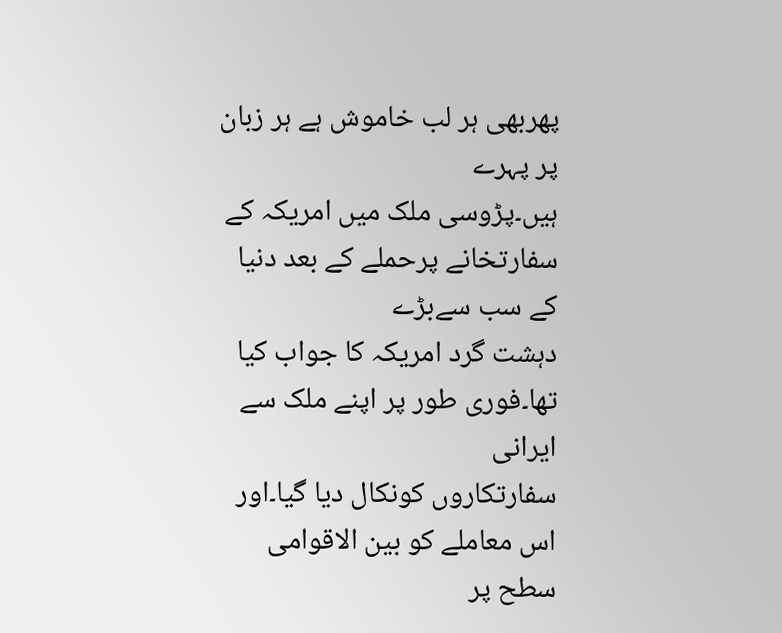پھربھی ہر لب خاموش ہے ہر زبان پر پہرے
ہیں۔پڑوسی ملک میں امریکہ کے سفارتخانے پرحملے کے بعد دنیا کے سب سےبڑے
دہشت گرد امریکہ کا جواب کیا تھا۔فوری طور پر اپنے ملک سے ایرانی
سفارتکاروں کونکال دیا گیا۔اور اس معاملے کو بین الاقوامی سطح پر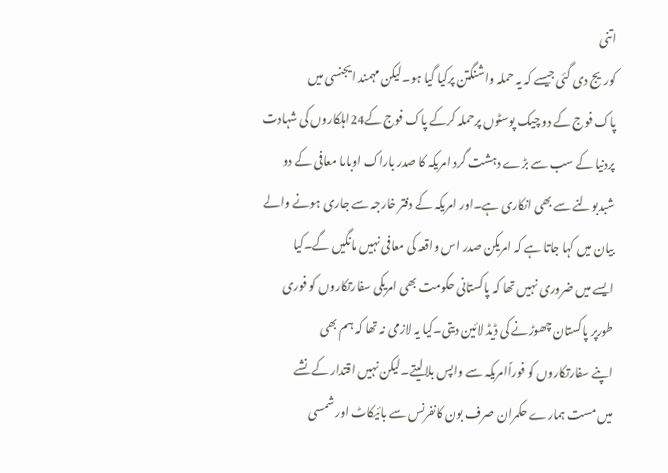اتنی
کوریج دی گئی جیسے کہ یہ حملہ واشنگتن پرکیا گیا ہو۔لیکن مہمند ایجنسی میں
پاک فوج کے دو چیک پوسٹوں پرحملہ کرکے پاک فوج کے24اہلکاروں کی شہادت
پردنیا کے سب سے بڑے دہشت گرد امریکہ کا صدر باراک اوباما معافی کے دو
شبدبولنے سے بھی انکاری ہے۔اور امریکہ کے دفتر خارجہ سے جاری ہونے والے
بیان میں کہا جاتا ہے کہ امریکن صدر اس واقعہ کی معافی نہیں مانگیں گے۔کیا
ایسے میں ضروری نہیں تھا کہ پاکستانی حکومت بھی امریکی سفارتکاروں کو فوری
طورپر پاکستان چھوڑنے کی ڈیڈ لائین دیتی۔کیا یہ لازمی نہ تھا کہ ہم بھی
اپنے سفارتکاروں کو فوراًامریکہ سے واپس بلالیتے۔لیکن نہیں اقتدار کے نشے
میں مست ہمارے حکمران صرف بون کانفرنس سے بائیکاٹ اور شمسی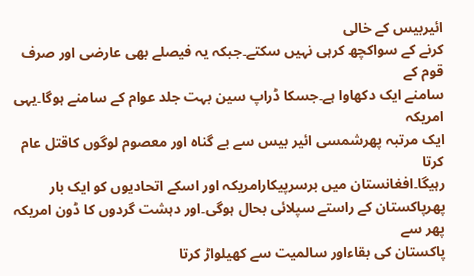ائیربیس کے خالی
کرنے کے سواکچھ کرہی نہیں سکتے۔جبکہ یہ فیصلے بھی عارضی اور صرف قوم کے
سامنے ایک دکھاوا ہے۔جسکا ڈراپ سین بہت جلد عوام کے سامنے ہوگا۔یہی امریکہ
ایک مرتبہ پھرشمسی ائیر بیس سے بے گناہ اور معصوم لوگوں کاقتل عام کرتا
رہیگا۔افغانستان میں برسرپیکارامریکہ اور اسکے اتحادیوں کو ایک بار
پھرپاکستان کے راستے سپلائی بحال ہوگی۔اور دہشت گردوں کا ڈون امریکہ پھر سے
پاکستان کی بقاءاور سالمیت سے کھیلواڑ کرتا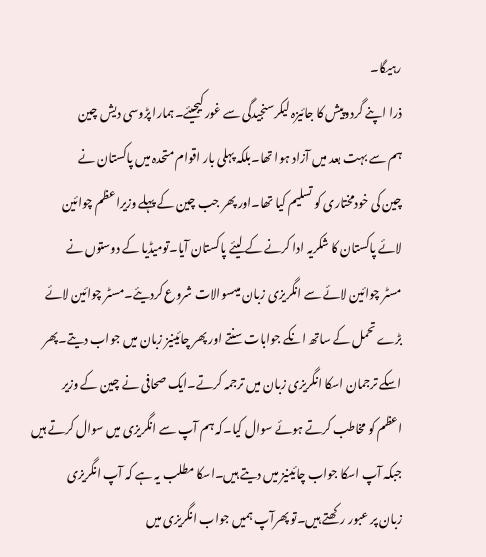رہیگا۔
ذرا اپنے گردوپیش کا جائیزہ لیکرسنجیدگی سے غور کیجیئے۔ہمارا پڑوسی دیش چین
ہم سے بہت بعد میں آزاد ہوا تھا۔بلکہ پہلی بار اقوام متحدہ میں پاکستان نے
چین کی خودمختاری کو تسلیم کیا تھا۔اور پھر جب چین کے پہلے وزیراعظم چوائین
لائے پاکستان کا شکریہ ادا کرنے کے لیئے پاکستان آیا۔تومیڈیا کے دوستوں نے
مسٹر چوائین لائے سے انگریزی زبان میںسوالات شروع کردیئے۔مسٹر چوائین لائے
بڑے تحمل کے ساتھ انکے جوابات سنتے اور پھر چائینیز زبان میں جواب دیتے۔پھر
اسکے ترجمان اسکا انگریزی زبان میں ترجمہ کرتے۔ایک صحافی نے چین کے وزیر
اعظم کو مخاطب کرتے ہوئے سوال کیا۔کہ ہم آپ سے انگریزی میں سوال کرتے ہیں
جبکہ آپ اسکا جواب چائینیز میں دیتے ہیں۔اسکا مطلب یہ ہے کہ آپ انگریزی
زبان پر عبور رکھتے ہیں۔تو پھرآپ ہمیں جواب انگریزی میں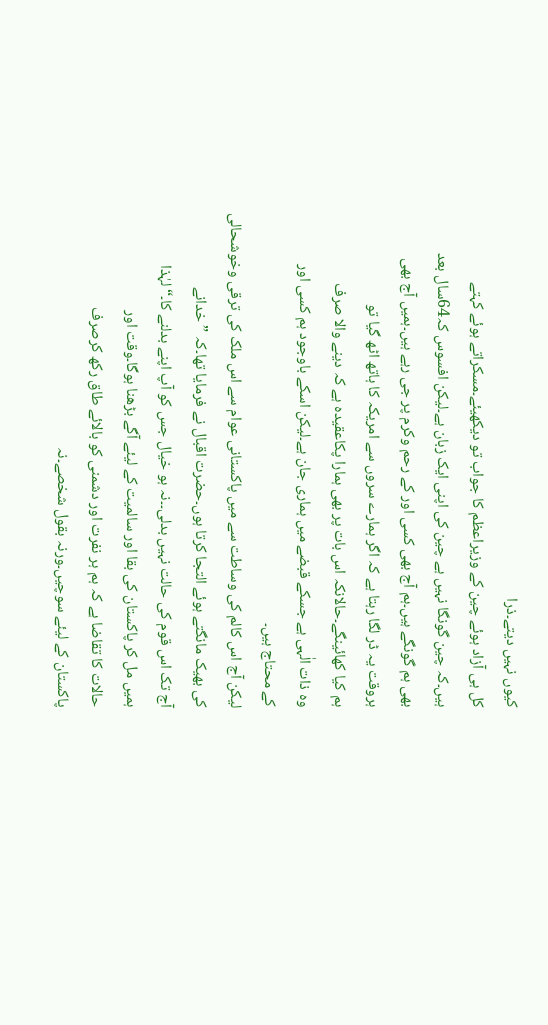کیوں نہیں دیتے۔ذرا
کل ہی آزاد ہوئے چین کے وزیراعظم کا جواب تو دیکھیئے۔مسکراتے ہوئے کہتے
ہیں۔کہ چین گونگا نہیں ہے چین کی اپنی ایک زبان ہے۔لیکن افسوس کہ64سال بعد
بھی ہم گونگے ہیں۔ہم آج بھی کسی اور کے رحم وکرم پر جی رہے ہیں۔ہمیں آج بھی
ہروقت یہ ڈر لگا رہتا ہے کہ اگر ہمارے سروں سے امریکہ کا ہاتھ اٹھ گیا تو
ہم کیا کھائینگے۔حالانکہ اس بات پر بھی ہمارا پکاعقیدہ ہے کہ دینے والا صرف
وہ ذات الٰہی ہے جسکے قبضے میں ہماری جان ہے۔لیکن اسکے باوجود ہم کسی اور
کے محتاج ہیں۔
لیکن آج اس کالم کی وساطت سے میں پاکستانی عوام سے اس ملک کی ترقی وخوشحالی
کی بھیک مانگتے ہوئے التجا کرتا ہوں۔حضرت اقبال نے فرمایا تھا۔کہ ” خدانے
آج تک اس قوم کی حالت نہیں بدلی۔۔نہ ہو خیال جس کو آپ اپنے بدلنے کا۔“لہٰذا
ہمیں مل کر پاکستان کی بقا اور سالمیت کے لیئے آگے بڑھنا ہوگا۔وقت اور
حالات کا تقاضا ہے کہ ہم ہر نفرت اور دشمنی کو بالائے طاق رکھ کرصرف
پاکستان کے لیئے سوچیں۔ورنہ بقول شخصے۔نہ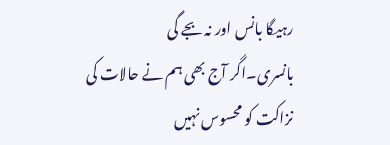رہیگا بانس اور نہ بجے گی
بانسری۔اگر آج بھی ہم نے حالات کی نزاکت کو محسوس نہیں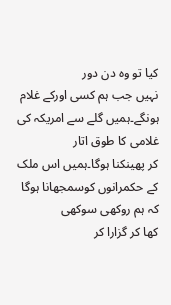کیا تو وہ دن دور
نہیں جب ہم کسی اورکے غلام ہونگے۔ہمیں گلے سے امریکہ کی غلامی کا طوق اتار
کر پھینکنا ہوگا۔ہمیں اس ملک کے حکمرانوں کوسمجھانا ہوگا کہ ہم روکھی سوکھی
کھا کر گزارا کر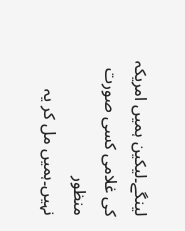لینگے۔لیکین ہمیں امریکہ کی غلامی کسی صورت منظور
نہیں۔ہمیں مل کر یہ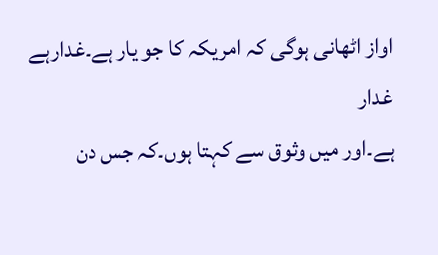اواز اٹھانی ہوگی کہ امریکہ کا جو یار ہے۔غدارہے غدار
ہے۔اور میں وثوق سے کہتا ہوں۔کہ جس دن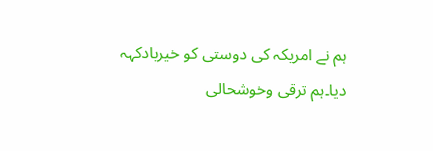ہم نے امریکہ کی دوستی کو خیربادکہہ
دیا۔ہم ترقی وخوشحالی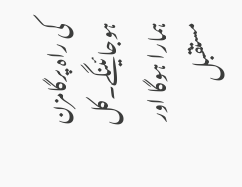کی راہ پرگامزن ہوجائینگے۔کل ہمارا ہوگا اور مستقبل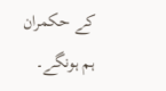کے حکمران ہم ہونگے۔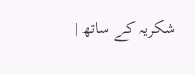شکریہ کے ساتھ |